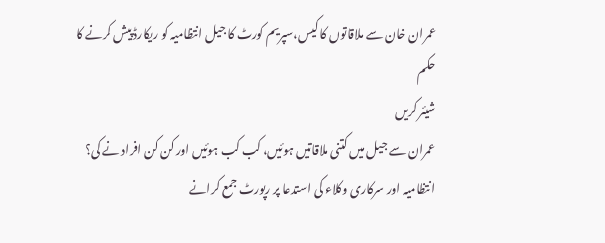عمران خان سے ملاقاتوں کا کیس،سپریم کورٹ کا جیل انتظامیہ کو ریکارڈ پیش کرنے کا حکم
شیئر کریں
عمران سے جیل میں کتنی ملاقاتیں ہوئیں، کب کب ہوئیں اور کن کن افراد نے کی؟
انتظامیہ اور سرکاری وکلاء کی استدعا پر رپورٹ جمع کرانے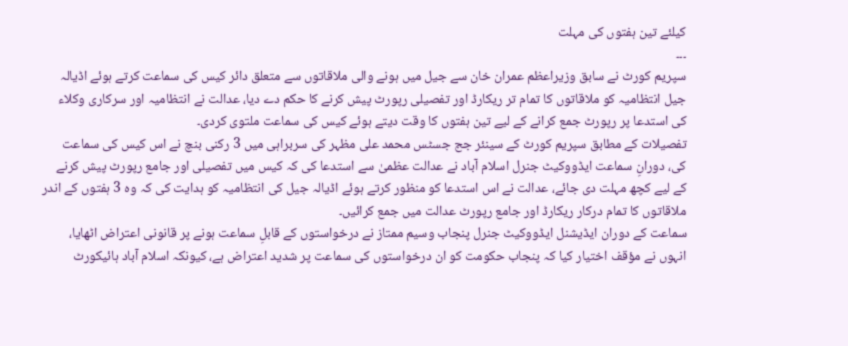کیلئے تین ہفتوں کی مہلت
۔۔۔
سپریم کورٹ نے سابق وزیراعظم عمران خان سے جیل میں ہونے والی ملاقاتوں سے متعلق دائر کیس کی سماعت کرتے ہوئے اڈیالہ جیل انتظامیہ کو ملاقاتوں کا تمام تر ریکارڈ اور تفصیلی رپورٹ پیش کرنے کا حکم دے دیا، عدالت نے انتظامیہ اور سرکاری وکلاء کی استدعا پر رپورٹ جمع کرانے کے لیے تین ہفتوں کا وقت دیتے ہوئے کیس کی سماعت ملتوی کردی۔
تفصیلات کے مطابق سپریم کورٹ کے سینئر جج جسٹس محمد علی مظہر کی سربراہی میں 3 رکنی بنچ نے اس کیس کی سماعت کی، دورانِ سماعت ایڈووکیٹ جنرل اسلام آباد نے عدالت عظمیٰ سے استدعا کی کہ کیس میں تفصیلی اور جامع رپورٹ پیش کرنے کے لیے کچھ مہلت دی جائے، عدالت نے اس استدعا کو منظور کرتے ہوئے اڈیالہ جیل کی انتظامیہ کو ہدایت کی کہ وہ 3 ہفتوں کے اندر ملاقاتوں کا تمام درکار ریکارڈ اور جامع رپورٹ عدالت میں جمع کرائیں۔
سماعت کے دوران ایڈیشنل ایڈووکیٹ جنرل پنجاب وسیم ممتاز نے درخواستوں کے قابلِ سماعت ہونے پر قانونی اعتراض اٹھایا، انہوں نے مؤقف اختیار کیا کہ پنجاب حکومت کو ان درخواستوں کی سماعت پر شدید اعتراض ہے، کیونکہ اسلام آباد ہائیکورٹ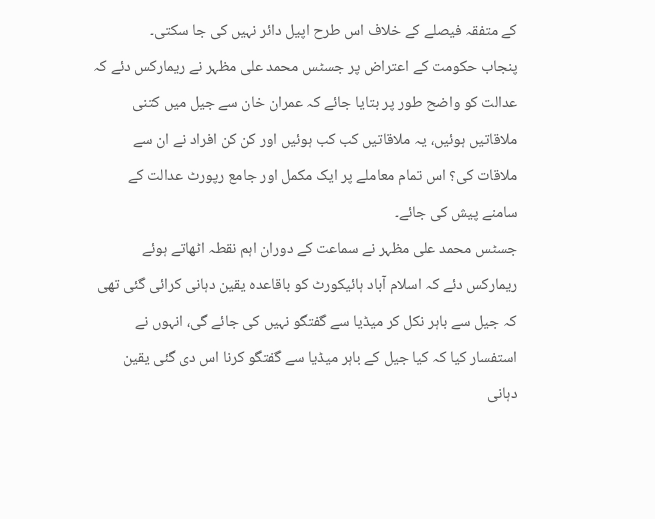کے متفقہ فیصلے کے خلاف اس طرح اپیل دائر نہیں کی جا سکتی۔
پنجاب حکومت کے اعتراض پر جسٹس محمد علی مظہر نے ریمارکس دئے کہ عدالت کو واضح طور پر بتایا جائے کہ عمران خان سے جیل میں کتنی ملاقاتیں ہوئیں، یہ ملاقاتیں کب کب ہوئیں اور کن کن افراد نے ان سے ملاقات کی؟ اس تمام معاملے پر ایک مکمل اور جامع رپورٹ عدالت کے سامنے پیش کی جائے۔
جسٹس محمد علی مظہر نے سماعت کے دوران اہم نقطہ اٹھاتے ہوئے ریمارکس دئے کہ اسلام آباد ہائیکورٹ کو باقاعدہ یقین دہانی کرائی گئی تھی کہ جیل سے باہر نکل کر میڈیا سے گفتگو نہیں کی جائے گی، انہوں نے استفسار کیا کہ کیا جیل کے باہر میڈیا سے گفتگو کرنا اس دی گئی یقین دہانی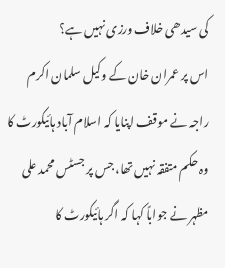کی سیدھی خلاف ورزی نہیں ہے؟
اس پر عمران خان کے وکیل سلمان اکرم راجہ نے موقف اپنایا کہ اسلام آباد ہائیکورٹ کا وہ حکم متفقہ نہیں تھا، جس پر جسٹس محمد علی مظہر نے جواباً کہا کہ اگر ہائیکورٹ کا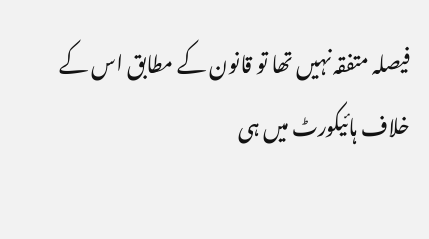فیصلہ متفقہ نہیں تھا تو قانون کے مطابق اس کے خلاف ہائیکورٹ میں ہی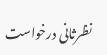نظرثانی درخواست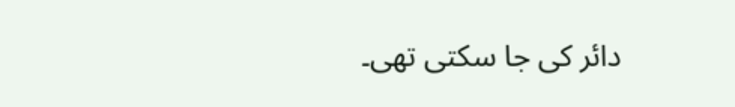دائر کی جا سکتی تھی۔